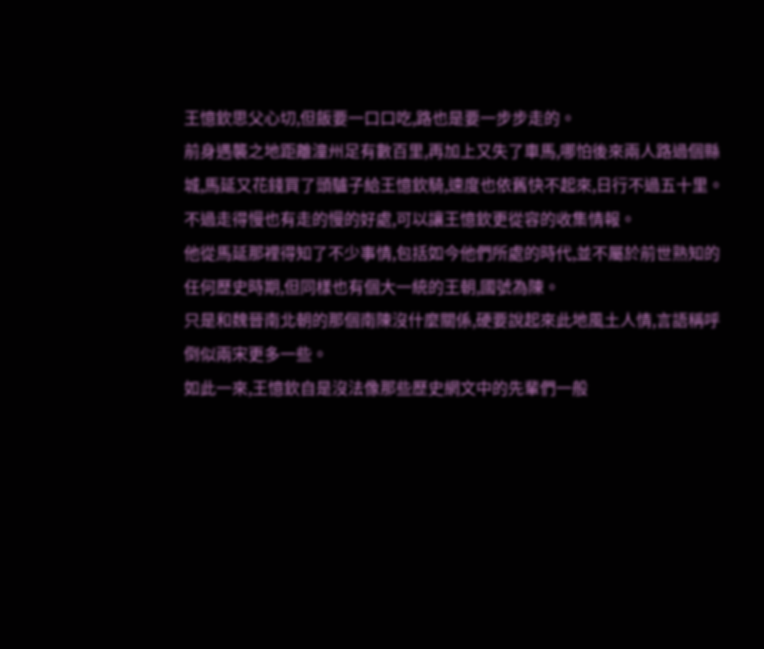王憶欽思父心切,但飯要一口口吃,路也是要一步步走的。
前身遇襲之地距離潼州足有數百里,再加上又失了車馬,哪怕後來兩人路過個縣城,馬延又花錢買了頭驢子給王憶欽騎,速度也依舊快不起來,日行不過五十里。
不過走得慢也有走的慢的好處,可以讓王憶欽更從容的收集情報。
他從馬延那裡得知了不少事情,包括如今他們所處的時代,並不屬於前世熟知的任何歷史時期,但同樣也有個大一統的王朝,國號為陳。
只是和魏晉南北朝的那個南陳沒什麼關係,硬要說起來此地風土人情,言語稱呼倒似兩宋更多一些。
如此一來,王憶欽自是沒法像那些歷史網文中的先輩們一般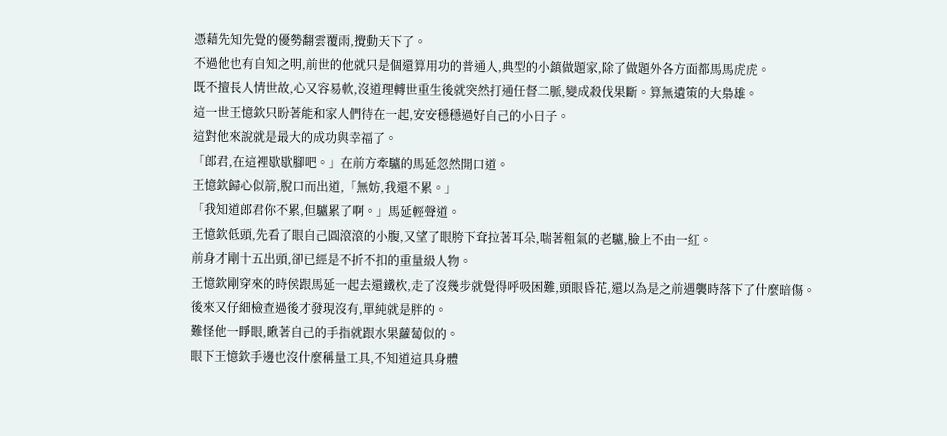憑藉先知先覺的優勢翻雲覆雨,攪動天下了。
不過他也有自知之明,前世的他就只是個還算用功的普通人,典型的小鎮做題家,除了做題外各方面都馬馬虎虎。
既不擅長人情世故,心又容易軟,沒道理轉世重生後就突然打通任督二脈,變成殺伐果斷。算無遺策的大梟雄。
這一世王憶欽只盼著能和家人們待在一起,安安穩穩過好自己的小日子。
這對他來說就是最大的成功與幸福了。
「郎君,在這裡歇歇腳吧。」在前方牽驢的馬延忽然開口道。
王憶欽歸心似箭,脫口而出道,「無妨,我還不累。」
「我知道郎君你不累,但驢累了啊。」馬延輕聲道。
王憶欽低頭,先看了眼自己圓滾滾的小腹,又望了眼胯下耷拉著耳朵,喘著粗氣的老驢,臉上不由一紅。
前身才剛十五出頭,卻已經是不折不扣的重量級人物。
王憶欽剛穿來的時侯跟馬延一起去還鐵杴,走了沒幾步就覺得呼吸困難,頭眼昏花,還以為是之前遇襲時落下了什麼暗傷。
後來又仔細檢查過後才發現沒有,單純就是胖的。
難怪他一睜眼,瞅著自己的手指就跟水果蘿蔔似的。
眼下王憶欽手邊也沒什麼稱量工具,不知道這具身體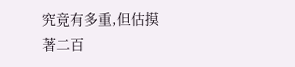究竟有多重,但估摸著二百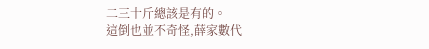二三十斤總該是有的。
這倒也並不奇怪,薛家數代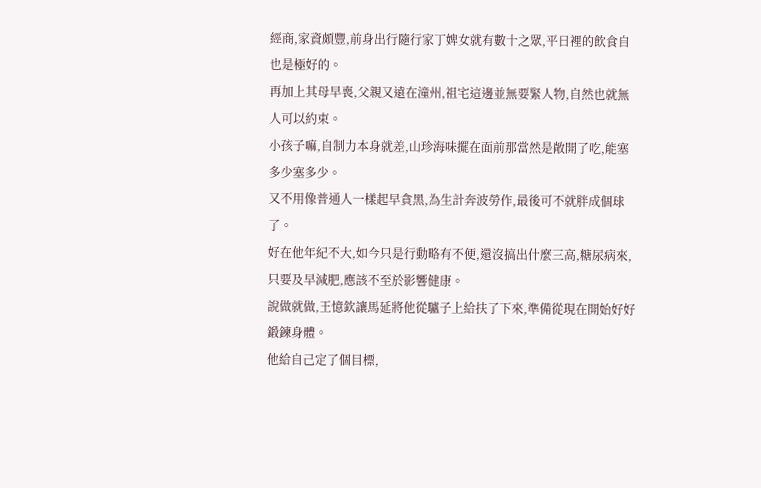經商,家資頗豐,前身出行隨行家丁婢女就有數十之眾,平日裡的飲食自也是極好的。
再加上其母早喪,父親又遠在潼州,祖宅這邊並無要緊人物,自然也就無人可以約束。
小孩子嘛,自制力本身就差,山珍海味擺在面前那當然是敞開了吃,能塞多少塞多少。
又不用像普通人一樣起早貪黑,為生計奔波勞作,最後可不就胖成個球了。
好在他年紀不大,如今只是行動略有不便,還沒搞出什麼三高,糖尿病來,只要及早減肥,應該不至於影響健康。
說做就做,王憶欽讓馬延將他從驢子上給扶了下來,準備從現在開始好好鍛鍊身體。
他給自己定了個目標,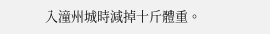入潼州城時減掉十斤體重。